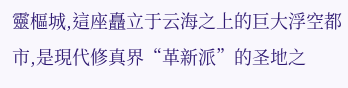靈樞城,這座矗立于云海之上的巨大浮空都市,是現代修真界“革新派”的圣地之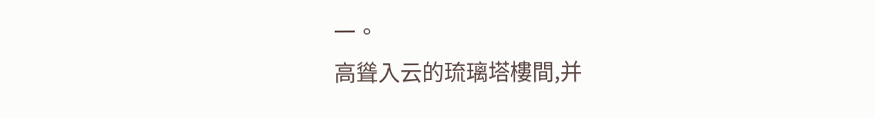一。
高聳入云的琉璃塔樓間,并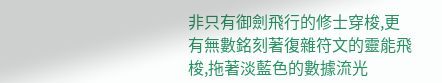非只有御劍飛行的修士穿梭,更有無數銘刻著復雜符文的靈能飛梭,拖著淡藍色的數據流光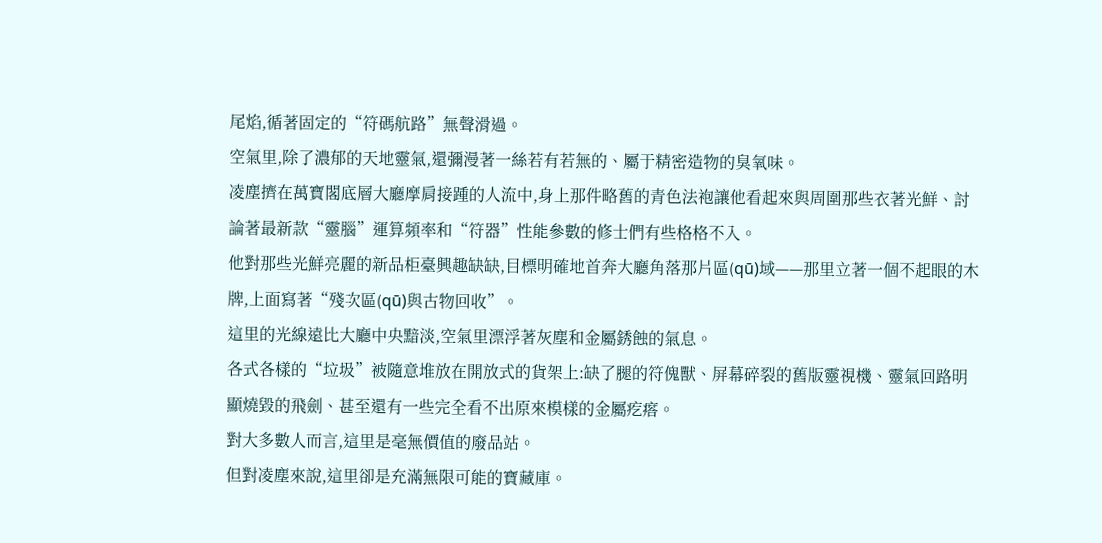尾焰,循著固定的“符碼航路”無聲滑過。
空氣里,除了濃郁的天地靈氣,還彌漫著一絲若有若無的、屬于精密造物的臭氧味。
凌塵擠在萬寶閣底層大廳摩肩接踵的人流中,身上那件略舊的青色法袍讓他看起來與周圍那些衣著光鮮、討論著最新款“靈腦”運算頻率和“符器”性能參數的修士們有些格格不入。
他對那些光鮮亮麗的新品柜臺興趣缺缺,目標明確地首奔大廳角落那片區(qū)域——那里立著一個不起眼的木牌,上面寫著“殘次區(qū)與古物回收”。
這里的光線遠比大廳中央黯淡,空氣里漂浮著灰塵和金屬銹蝕的氣息。
各式各樣的“垃圾”被隨意堆放在開放式的貨架上:缺了腿的符傀獸、屏幕碎裂的舊版靈視機、靈氣回路明顯燒毀的飛劍、甚至還有一些完全看不出原來模樣的金屬疙瘩。
對大多數人而言,這里是毫無價值的廢品站。
但對凌塵來說,這里卻是充滿無限可能的寶藏庫。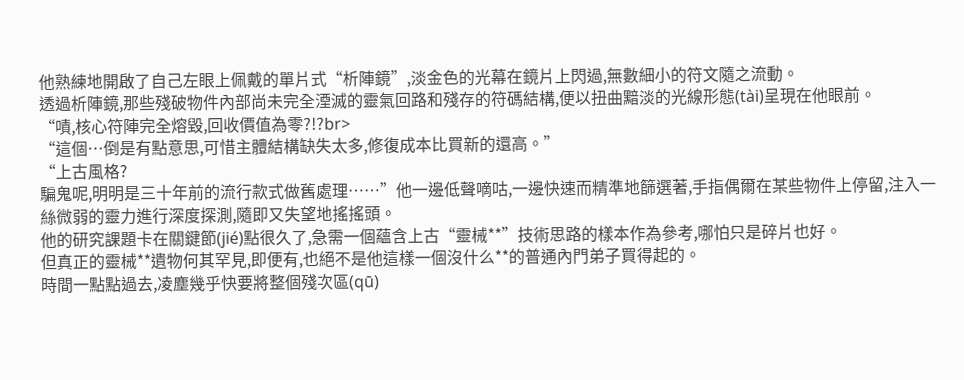他熟練地開啟了自己左眼上佩戴的單片式“析陣鏡”,淡金色的光幕在鏡片上閃過,無數細小的符文隨之流動。
透過析陣鏡,那些殘破物件內部尚未完全湮滅的靈氣回路和殘存的符碼結構,便以扭曲黯淡的光線形態(tài)呈現在他眼前。
“嘖,核心符陣完全熔毀,回收價值為零?!?br>
“這個…倒是有點意思,可惜主體結構缺失太多,修復成本比買新的還高。”
“上古風格?
騙鬼呢,明明是三十年前的流行款式做舊處理……”他一邊低聲嘀咕,一邊快速而精準地篩選著,手指偶爾在某些物件上停留,注入一絲微弱的靈力進行深度探測,隨即又失望地搖搖頭。
他的研究課題卡在關鍵節(jié)點很久了,急需一個蘊含上古“靈械**”技術思路的樣本作為參考,哪怕只是碎片也好。
但真正的靈械**遺物何其罕見,即便有,也絕不是他這樣一個沒什么**的普通內門弟子買得起的。
時間一點點過去,凌塵幾乎快要將整個殘次區(qū)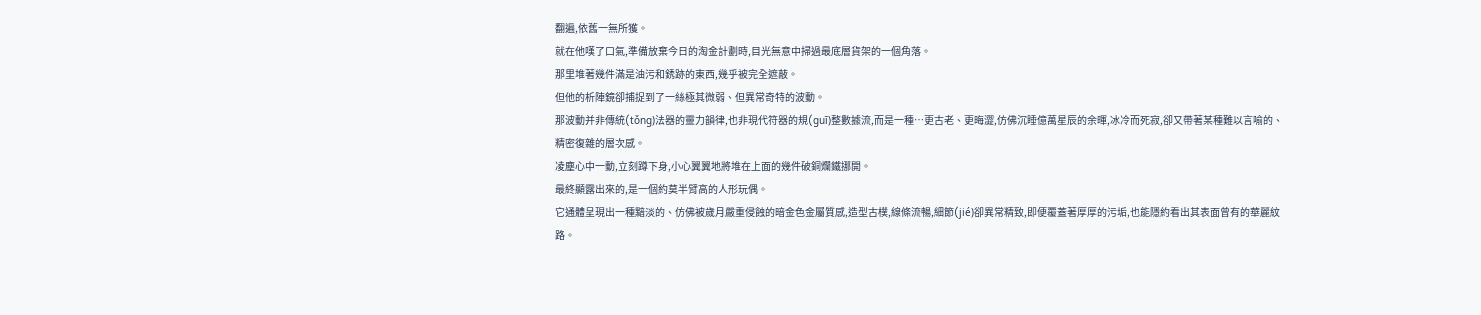翻遍,依舊一無所獲。
就在他嘆了口氣,準備放棄今日的淘金計劃時,目光無意中掃過最底層貨架的一個角落。
那里堆著幾件滿是油污和銹跡的東西,幾乎被完全遮蔽。
但他的析陣鏡卻捕捉到了一絲極其微弱、但異常奇特的波動。
那波動并非傳統(tǒng)法器的靈力韻律,也非現代符器的規(guī)整數據流,而是一種…更古老、更晦澀,仿佛沉睡億萬星辰的余暉,冰冷而死寂,卻又帶著某種難以言喻的、精密復雜的層次感。
凌塵心中一動,立刻蹲下身,小心翼翼地將堆在上面的幾件破銅爛鐵挪開。
最終顯露出來的,是一個約莫半臂高的人形玩偶。
它通體呈現出一種黯淡的、仿佛被歲月嚴重侵蝕的暗金色金屬質感,造型古樸,線條流暢,細節(jié)卻異常精致,即便覆蓋著厚厚的污垢,也能隱約看出其表面曾有的華麗紋路。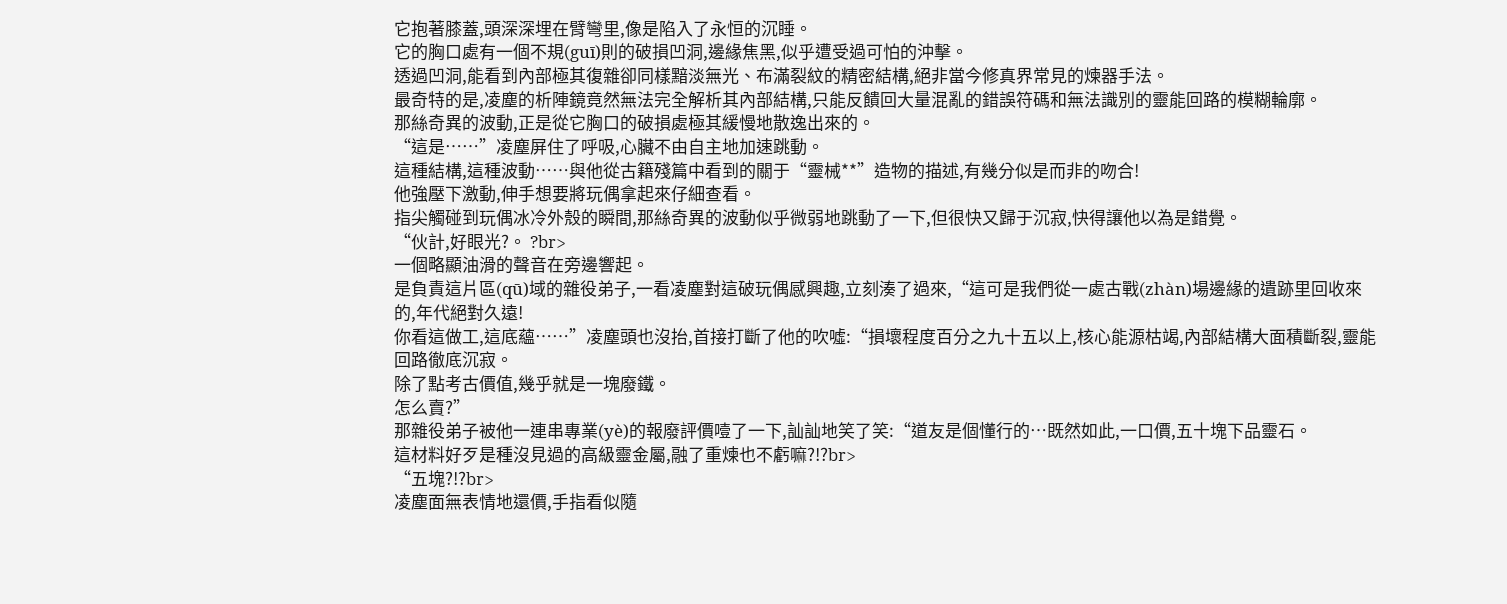它抱著膝蓋,頭深深埋在臂彎里,像是陷入了永恒的沉睡。
它的胸口處有一個不規(guī)則的破損凹洞,邊緣焦黑,似乎遭受過可怕的沖擊。
透過凹洞,能看到內部極其復雜卻同樣黯淡無光、布滿裂紋的精密結構,絕非當今修真界常見的煉器手法。
最奇特的是,凌塵的析陣鏡竟然無法完全解析其內部結構,只能反饋回大量混亂的錯誤符碼和無法識別的靈能回路的模糊輪廓。
那絲奇異的波動,正是從它胸口的破損處極其緩慢地散逸出來的。
“這是……”凌塵屏住了呼吸,心臟不由自主地加速跳動。
這種結構,這種波動……與他從古籍殘篇中看到的關于“靈械**”造物的描述,有幾分似是而非的吻合!
他強壓下激動,伸手想要將玩偶拿起來仔細查看。
指尖觸碰到玩偶冰冷外殼的瞬間,那絲奇異的波動似乎微弱地跳動了一下,但很快又歸于沉寂,快得讓他以為是錯覺。
“伙計,好眼光?。 ?br>
一個略顯油滑的聲音在旁邊響起。
是負責這片區(qū)域的雜役弟子,一看凌塵對這破玩偶感興趣,立刻湊了過來,“這可是我們從一處古戰(zhàn)場邊緣的遺跡里回收來的,年代絕對久遠!
你看這做工,這底蘊……”凌塵頭也沒抬,首接打斷了他的吹噓:“損壞程度百分之九十五以上,核心能源枯竭,內部結構大面積斷裂,靈能回路徹底沉寂。
除了點考古價值,幾乎就是一塊廢鐵。
怎么賣?”
那雜役弟子被他一連串專業(yè)的報廢評價噎了一下,訕訕地笑了笑:“道友是個懂行的…既然如此,一口價,五十塊下品靈石。
這材料好歹是種沒見過的高級靈金屬,融了重煉也不虧嘛?!?br>
“五塊?!?br>
凌塵面無表情地還價,手指看似隨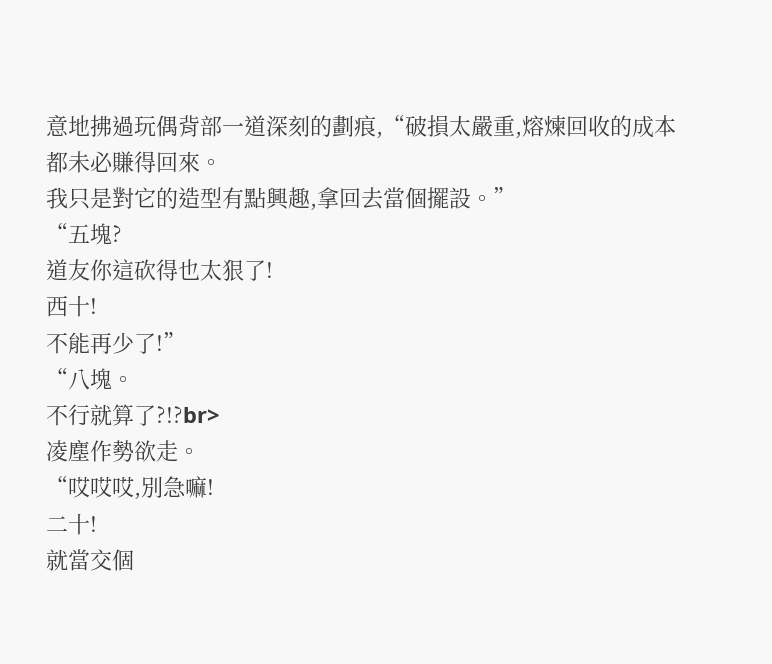意地拂過玩偶背部一道深刻的劃痕,“破損太嚴重,熔煉回收的成本都未必賺得回來。
我只是對它的造型有點興趣,拿回去當個擺設。”
“五塊?
道友你這砍得也太狠了!
西十!
不能再少了!”
“八塊。
不行就算了?!?br>
凌塵作勢欲走。
“哎哎哎,別急嘛!
二十!
就當交個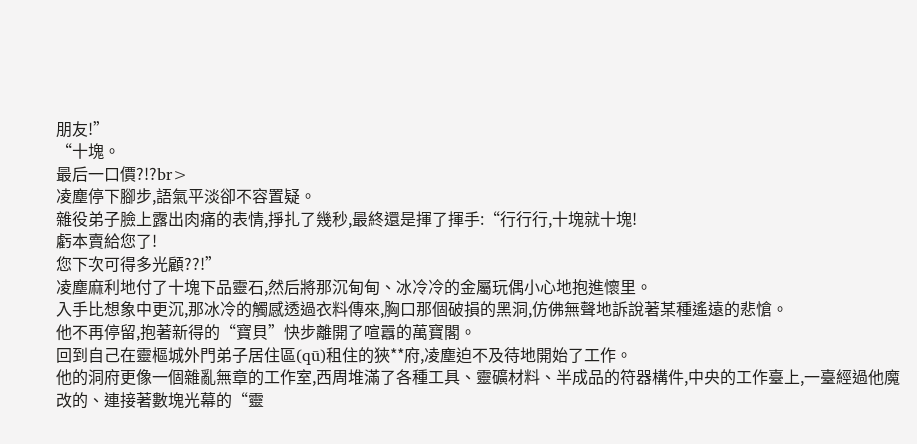朋友!”
“十塊。
最后一口價?!?br>
凌塵停下腳步,語氣平淡卻不容置疑。
雜役弟子臉上露出肉痛的表情,掙扎了幾秒,最終還是揮了揮手:“行行行,十塊就十塊!
虧本賣給您了!
您下次可得多光顧??!”
凌塵麻利地付了十塊下品靈石,然后將那沉甸甸、冰冷冷的金屬玩偶小心地抱進懷里。
入手比想象中更沉,那冰冷的觸感透過衣料傳來,胸口那個破損的黑洞,仿佛無聲地訴說著某種遙遠的悲愴。
他不再停留,抱著新得的“寶貝”快步離開了喧囂的萬寶閣。
回到自己在靈樞城外門弟子居住區(qū)租住的狹**府,凌塵迫不及待地開始了工作。
他的洞府更像一個雜亂無章的工作室,西周堆滿了各種工具、靈礦材料、半成品的符器構件,中央的工作臺上,一臺經過他魔改的、連接著數塊光幕的“靈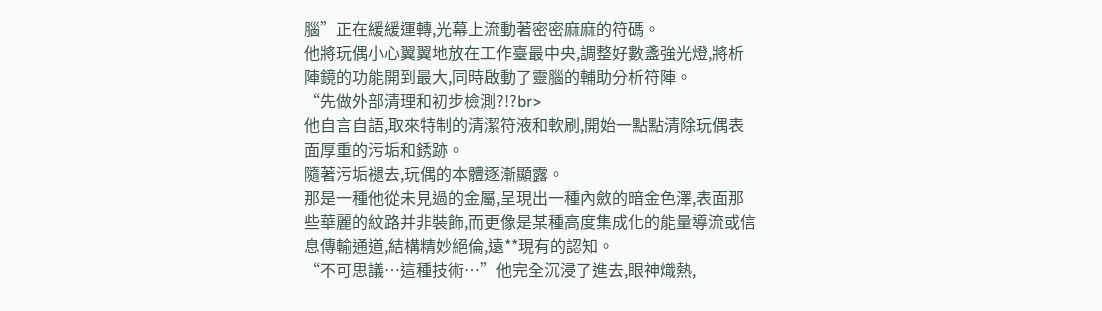腦”正在緩緩運轉,光幕上流動著密密麻麻的符碼。
他將玩偶小心翼翼地放在工作臺最中央,調整好數盞強光燈,將析陣鏡的功能開到最大,同時啟動了靈腦的輔助分析符陣。
“先做外部清理和初步檢測?!?br>
他自言自語,取來特制的清潔符液和軟刷,開始一點點清除玩偶表面厚重的污垢和銹跡。
隨著污垢褪去,玩偶的本體逐漸顯露。
那是一種他從未見過的金屬,呈現出一種內斂的暗金色澤,表面那些華麗的紋路并非裝飾,而更像是某種高度集成化的能量導流或信息傳輸通道,結構精妙絕倫,遠**現有的認知。
“不可思議…這種技術…”他完全沉浸了進去,眼神熾熱,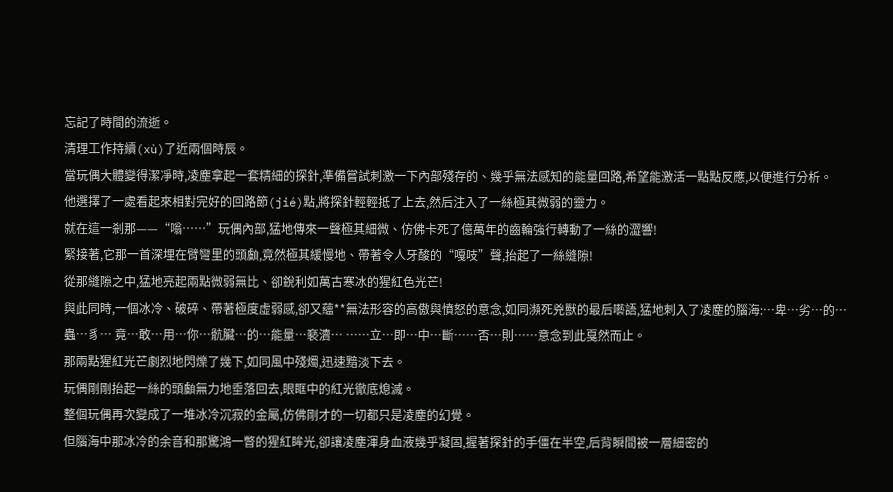忘記了時間的流逝。
清理工作持續(xù)了近兩個時辰。
當玩偶大體變得潔凈時,凌塵拿起一套精細的探針,準備嘗試刺激一下內部殘存的、幾乎無法感知的能量回路,希望能激活一點點反應,以便進行分析。
他選擇了一處看起來相對完好的回路節(jié)點,將探針輕輕抵了上去,然后注入了一絲極其微弱的靈力。
就在這一剎那——“嗡……”玩偶內部,猛地傳來一聲極其細微、仿佛卡死了億萬年的齒輪強行轉動了一絲的澀響!
緊接著,它那一首深埋在臂彎里的頭顱,竟然極其緩慢地、帶著令人牙酸的“嘎吱”聲,抬起了一絲縫隙!
從那縫隙之中,猛地亮起兩點微弱無比、卻銳利如萬古寒冰的猩紅色光芒!
與此同時,一個冰冷、破碎、帶著極度虛弱感,卻又蘊**無法形容的高傲與憤怒的意念,如同瀕死兇獸的最后囈語,猛地刺入了凌塵的腦海:…卑…劣…的…蟲…豸… 竟…敢…用…你…骯臟…的…能量…褻瀆… ……立…即…中…斷……否…則……意念到此戛然而止。
那兩點猩紅光芒劇烈地閃爍了幾下,如同風中殘燭,迅速黯淡下去。
玩偶剛剛抬起一絲的頭顱無力地垂落回去,眼眶中的紅光徹底熄滅。
整個玩偶再次變成了一堆冰冷沉寂的金屬,仿佛剛才的一切都只是凌塵的幻覺。
但腦海中那冰冷的余音和那驚鴻一瞥的猩紅眸光,卻讓凌塵渾身血液幾乎凝固,握著探針的手僵在半空,后背瞬間被一層細密的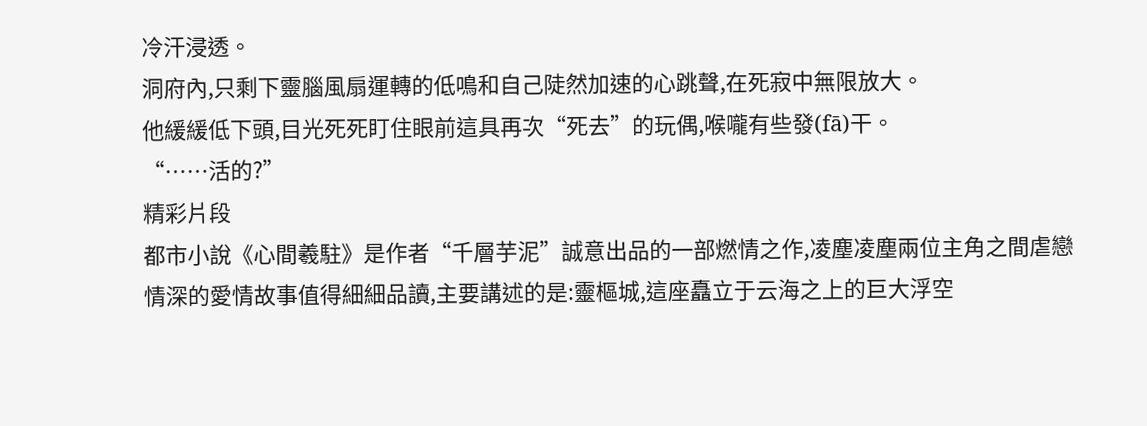冷汗浸透。
洞府內,只剩下靈腦風扇運轉的低鳴和自己陡然加速的心跳聲,在死寂中無限放大。
他緩緩低下頭,目光死死盯住眼前這具再次“死去”的玩偶,喉嚨有些發(fā)干。
“……活的?”
精彩片段
都市小說《心間羲駐》是作者“千層芋泥”誠意出品的一部燃情之作,凌塵凌塵兩位主角之間虐戀情深的愛情故事值得細細品讀,主要講述的是:靈樞城,這座矗立于云海之上的巨大浮空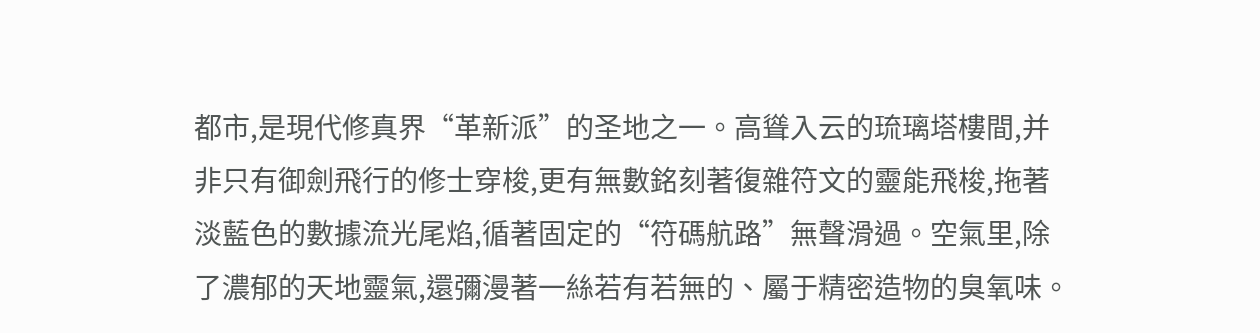都市,是現代修真界“革新派”的圣地之一。高聳入云的琉璃塔樓間,并非只有御劍飛行的修士穿梭,更有無數銘刻著復雜符文的靈能飛梭,拖著淡藍色的數據流光尾焰,循著固定的“符碼航路”無聲滑過。空氣里,除了濃郁的天地靈氣,還彌漫著一絲若有若無的、屬于精密造物的臭氧味。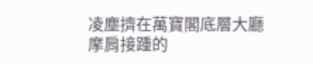凌塵擠在萬寶閣底層大廳摩肩接踵的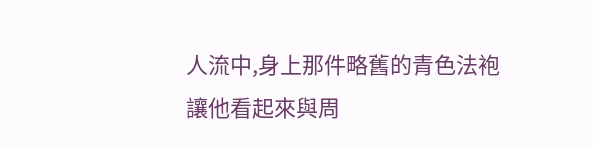人流中,身上那件略舊的青色法袍讓他看起來與周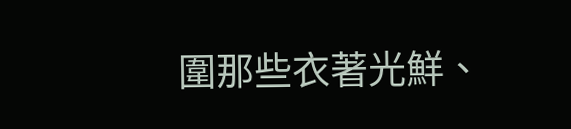圍那些衣著光鮮、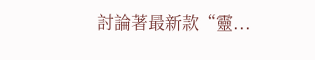討論著最新款“靈...